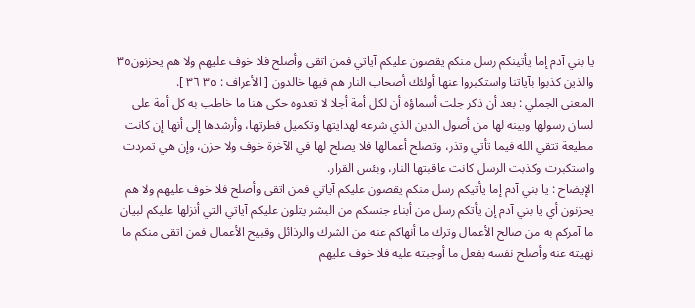يا بني آدم إما يأتينكم رسل منكم يقصون عليكم آياتي فمن اتقى وأصلح فلا خوف عليهم ولا هم يحزنون٣٥ والذين كذبوا بآياتنا واستكبروا عنها أولئك أصحاب النار هم فيها خالدون [ الأعراف : ٣٥ ٣٦ ].
المعنى الجملي : بعد أن ذكر جلت أسماؤه أن لكل أمة أجلا لا تعدوه حكى هنا ما خاطب به كل أمة على لسان رسولها وبينه لها من أصول الدين الذي شرعه لهدايتها وتكميل فطرتها، وأرشدها إلى أنها إن كانت مطيعة تتقي الله فيما تأتي وتذر، وتصلح أعمالها فلا يصلح لها في الآخرة خوف ولا حزن، وإن هي تمردت واستكبرت وكذبت الرسل كانت عاقبتها النار، وبئس القرار.
الإيضاح : يا بني آدم إما يأتيكم رسل منكم يقصون عليكم آياتي فمن اتقى وأصلح فلا خوف عليهم ولا هم يحزنون أي يا بني آدم إن يأتكم رسل من أبناء جنسكم من البشر يتلون عليكم آياتي التي أنزلها عليكم لبيان ما آمركم به من صالح الأعمال وترك ما أنهاكم عنه من الشرك والرذائل وقبيح الأعمال فمن اتقى منكم ما نهيته عنه وأصلح نفسه بفعل ما أوجبته عليه فلا خوف عليهم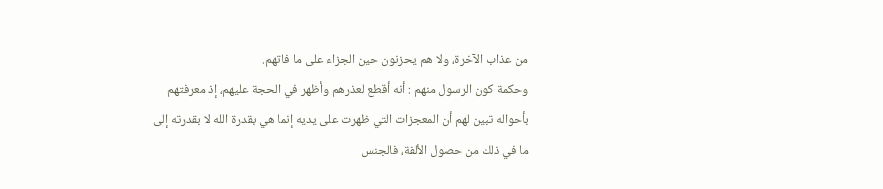من عذاب الآخرة، ولا هم يحزنون حين الجزاء على ما فاتهم.
وحكمة كون الرسول منهم : أنه أقطع لعذرهم وأظهر في الحجة عليهم، إذ معرفتهم بأحواله تبين لهم أن المعجزات التي ظهرت على يديه إنما هي بقدرة الله لا بقدرته إلى ما في ذلك من حصول الألفة، فالجنس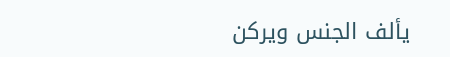يألف الجنس ويركن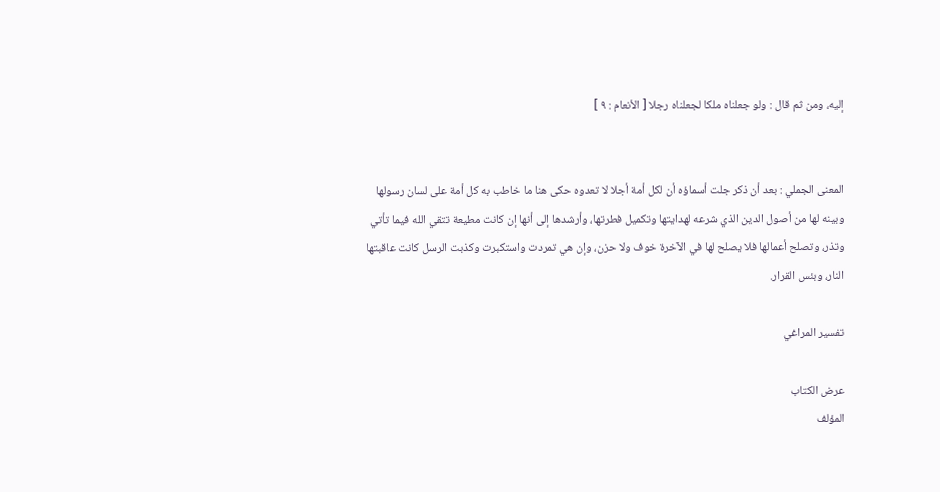إليه، ومن ثم قال : ولو جعلناه ملكا لجعلناه رجلا [ الأنعام : ٩ ]


المعنى الجملي : بعد أن ذكر جلت أسماؤه أن لكل أمة أجلا لا تعدوه حكى هنا ما خاطب به كل أمة على لسان رسولها وبينه لها من أصول الدين الذي شرعه لهدايتها وتكميل فطرتها، وأرشدها إلى أنها إن كانت مطيعة تتقي الله فيما تأتي وتذر، وتصلح أعمالها فلا يصلح لها في الآخرة خوف ولا حزن، وإن هي تمردت واستكبرت وكذبت الرسل كانت عاقبتها النار، وبئس القرار.

تفسير المراغي

عرض الكتاب
المؤلف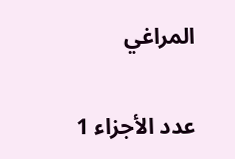المراغي

عدد الأجزاء 1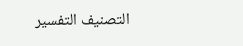التصنيف التفسير